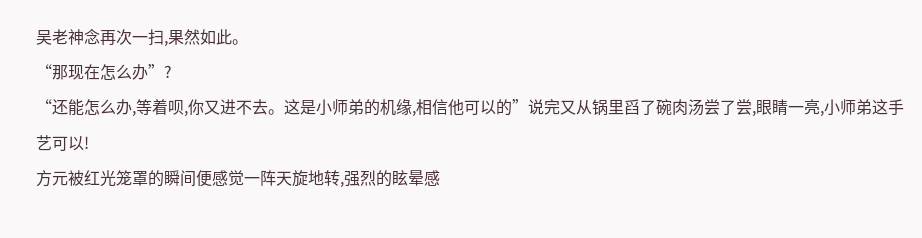吴老神念再次一扫,果然如此。
“那现在怎么办”?
“还能怎么办,等着呗,你又进不去。这是小师弟的机缘,相信他可以的”说完又从锅里舀了碗肉汤尝了尝,眼睛一亮,小师弟这手艺可以!
方元被红光笼罩的瞬间便感觉一阵天旋地转,强烈的眩晕感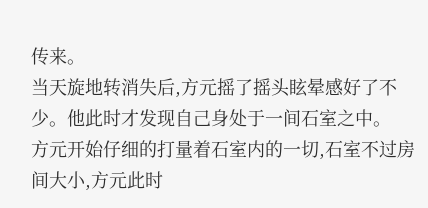传来。
当天旋地转消失后,方元摇了摇头眩晕感好了不少。他此时才发现自己身处于一间石室之中。
方元开始仔细的打量着石室内的一切,石室不过房间大小,方元此时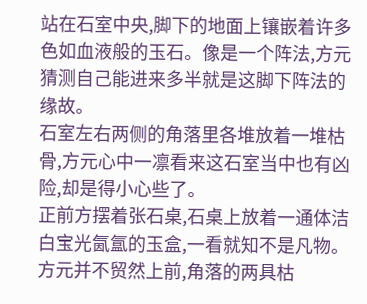站在石室中央,脚下的地面上镶嵌着许多色如血液般的玉石。像是一个阵法,方元猜测自己能进来多半就是这脚下阵法的缘故。
石室左右两侧的角落里各堆放着一堆枯骨,方元心中一凛看来这石室当中也有凶险,却是得小心些了。
正前方摆着张石桌,石桌上放着一通体洁白宝光氤氲的玉盒,一看就知不是凡物。
方元并不贸然上前,角落的两具枯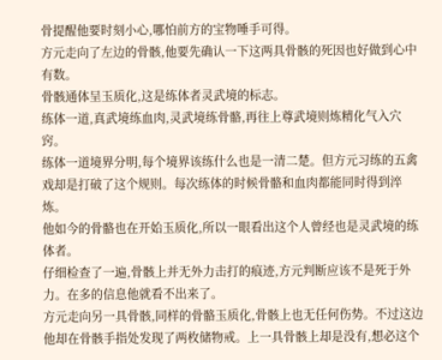骨提醒他要时刻小心,哪怕前方的宝物唾手可得。
方元走向了左边的骨骸,他要先确认一下这两具骨骸的死因也好做到心中有数。
骨骸通体呈玉质化,这是练体者灵武境的标志。
练体一道,真武境练血肉,灵武境练骨骼,再往上尊武境则炼精化气入穴窍。
练体一道境界分明,每个境界该练什么也是一清二楚。但方元习练的五禽戏却是打破了这个规则。每次练体的时候骨骼和血肉都能同时得到淬炼。
他如今的骨骼也在开始玉质化,所以一眼看出这个人曾经也是灵武境的练体者。
仔细检查了一遍,骨骸上并无外力击打的痕迹,方元判断应该不是死于外力。在多的信息他就看不出来了。
方元走向另一具骨骸,同样的骨骼玉质化,骨骸上也无任何伤势。不过这边他却在骨骸手指处发现了两枚储物戒。上一具骨骸上却是没有,想必这个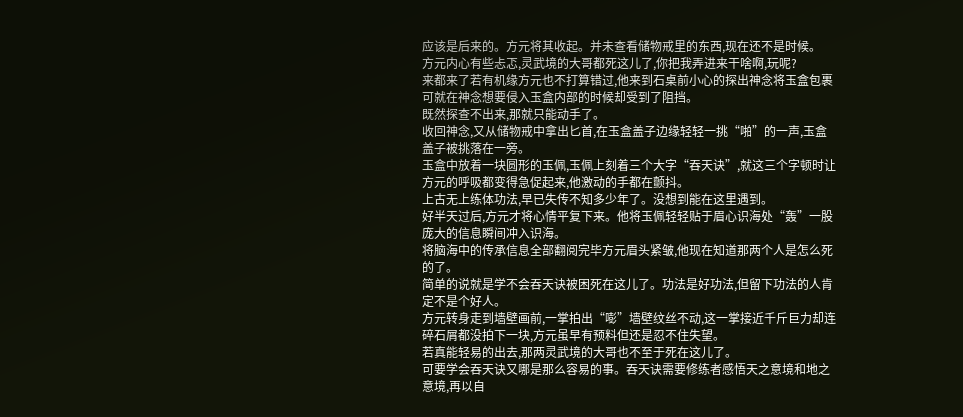应该是后来的。方元将其收起。并未查看储物戒里的东西,现在还不是时候。
方元内心有些忐忑,灵武境的大哥都死这儿了,你把我弄进来干啥啊,玩呢?
来都来了若有机缘方元也不打算错过,他来到石桌前小心的探出神念将玉盒包裹可就在神念想要侵入玉盒内部的时候却受到了阻挡。
既然探查不出来,那就只能动手了。
收回神念,又从储物戒中拿出匕首,在玉盒盖子边缘轻轻一挑“啪”的一声,玉盒盖子被挑落在一旁。
玉盒中放着一块圆形的玉佩,玉佩上刻着三个大字“吞天诀”,就这三个字顿时让方元的呼吸都变得急促起来,他激动的手都在颤抖。
上古无上练体功法,早已失传不知多少年了。没想到能在这里遇到。
好半天过后,方元才将心情平复下来。他将玉佩轻轻贴于眉心识海处“轰”一股庞大的信息瞬间冲入识海。
将脑海中的传承信息全部翻阅完毕方元眉头紧皱,他现在知道那两个人是怎么死的了。
简单的说就是学不会吞天诀被困死在这儿了。功法是好功法,但留下功法的人肯定不是个好人。
方元转身走到墙壁画前,一掌拍出“嘭”墙壁纹丝不动,这一掌接近千斤巨力却连碎石屑都没拍下一块,方元虽早有预料但还是忍不住失望。
若真能轻易的出去,那两灵武境的大哥也不至于死在这儿了。
可要学会吞天诀又哪是那么容易的事。吞天诀需要修练者感悟天之意境和地之意境,再以自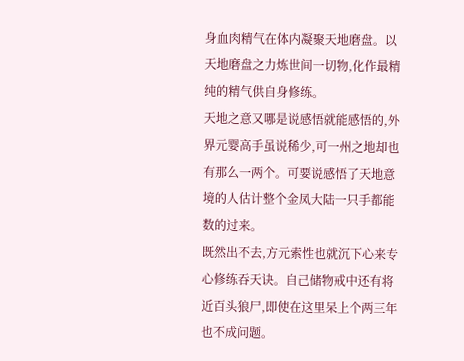身血肉精气在体内凝聚天地磨盘。以天地磨盘之力炼世间一切物,化作最精纯的精气供自身修练。
天地之意又哪是说感悟就能感悟的,外界元婴高手虽说稀少,可一州之地却也有那么一两个。可要说感悟了天地意境的人估计整个金凤大陆一只手都能数的过来。
既然出不去,方元索性也就沉下心来专心修练吞天诀。自己储物戒中还有将近百头狼尸,即使在这里呆上个两三年也不成问题。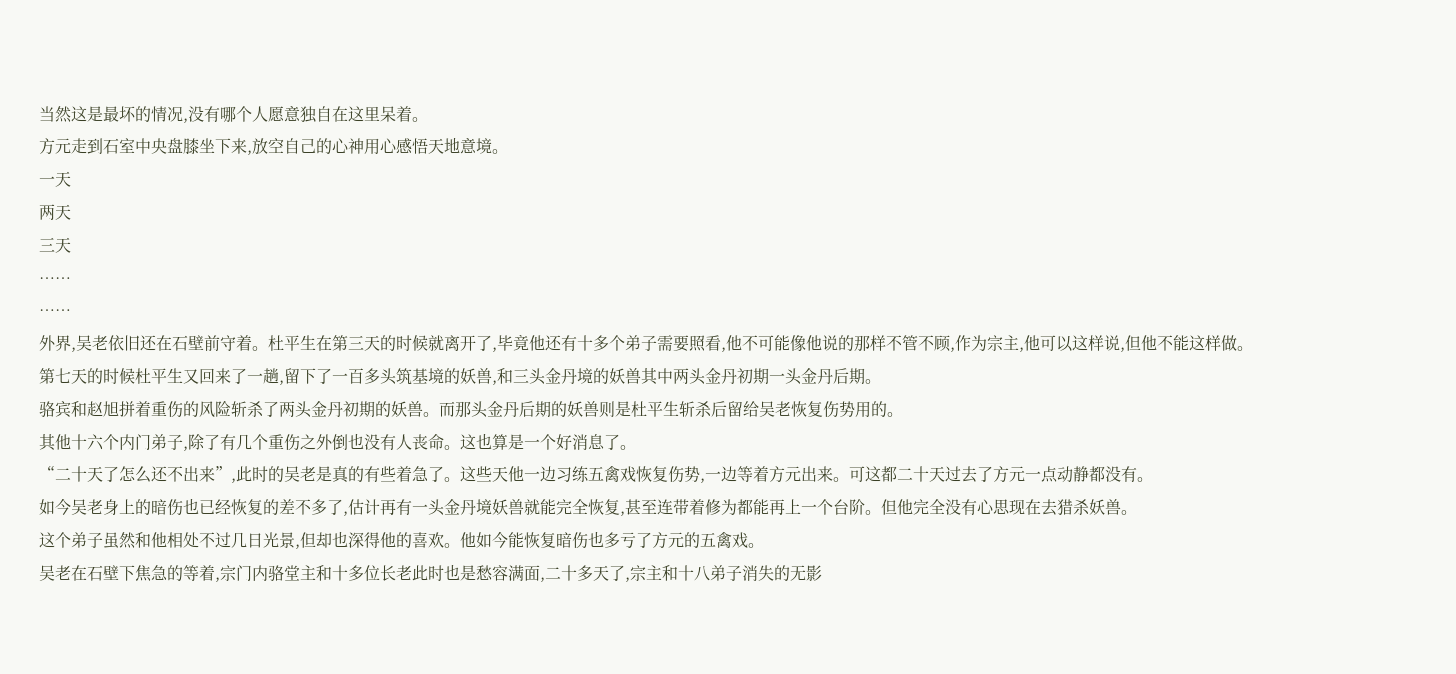当然这是最坏的情况,没有哪个人愿意独自在这里呆着。
方元走到石室中央盘膝坐下来,放空自己的心神用心感悟天地意境。
一天
两天
三天
……
……
外界,吴老依旧还在石壁前守着。杜平生在第三天的时候就离开了,毕竟他还有十多个弟子需要照看,他不可能像他说的那样不管不顾,作为宗主,他可以这样说,但他不能这样做。
第七天的时候杜平生又回来了一趟,留下了一百多头筑基境的妖兽,和三头金丹境的妖兽其中两头金丹初期一头金丹后期。
骆宾和赵旭拼着重伤的风险斩杀了两头金丹初期的妖兽。而那头金丹后期的妖兽则是杜平生斩杀后留给吴老恢复伤势用的。
其他十六个内门弟子,除了有几个重伤之外倒也没有人丧命。这也算是一个好消息了。
“二十天了怎么还不出来”,此时的吴老是真的有些着急了。这些天他一边习练五禽戏恢复伤势,一边等着方元出来。可这都二十天过去了方元一点动静都没有。
如今吴老身上的暗伤也已经恢复的差不多了,估计再有一头金丹境妖兽就能完全恢复,甚至连带着修为都能再上一个台阶。但他完全没有心思现在去猎杀妖兽。
这个弟子虽然和他相处不过几日光景,但却也深得他的喜欢。他如今能恢复暗伤也多亏了方元的五禽戏。
吴老在石壁下焦急的等着,宗门内骆堂主和十多位长老此时也是愁容满面,二十多天了,宗主和十八弟子消失的无影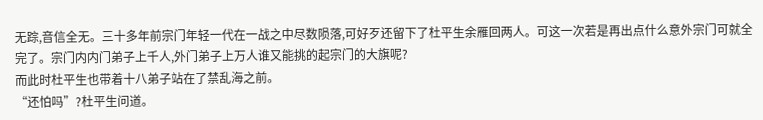无踪,音信全无。三十多年前宗门年轻一代在一战之中尽数陨落,可好歹还留下了杜平生余雁回两人。可这一次若是再出点什么意外宗门可就全完了。宗门内内门弟子上千人,外门弟子上万人谁又能挑的起宗门的大旗呢?
而此时杜平生也带着十八弟子站在了禁乱海之前。
“还怕吗”?杜平生问道。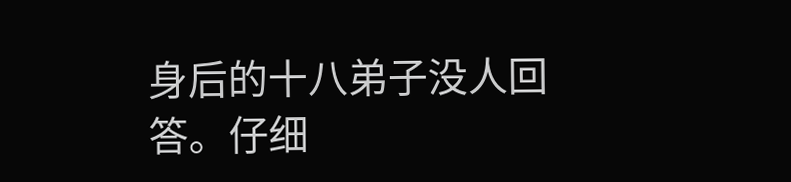身后的十八弟子没人回答。仔细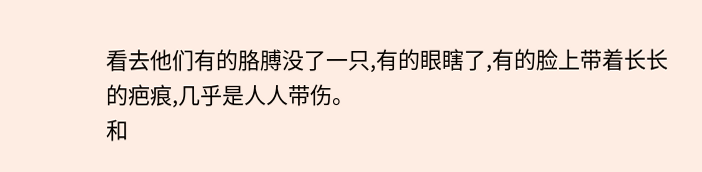看去他们有的胳膊没了一只,有的眼瞎了,有的脸上带着长长的疤痕,几乎是人人带伤。
和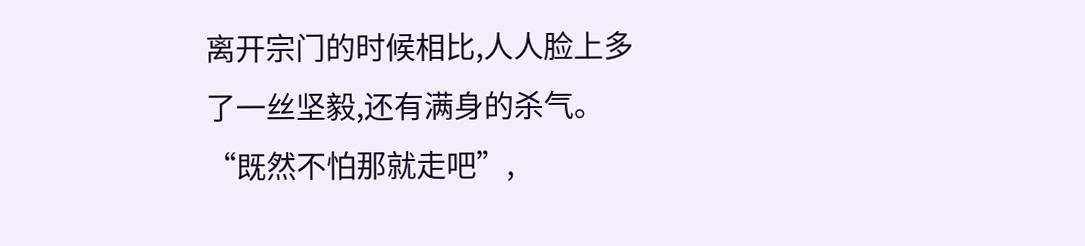离开宗门的时候相比,人人脸上多了一丝坚毅,还有满身的杀气。
“既然不怕那就走吧”,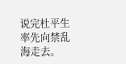说完杜平生率先向禁乱海走去。